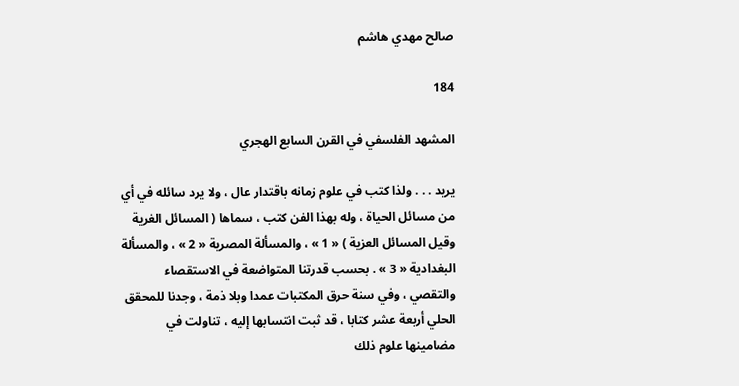صالح مهدي هاشم

184

المشهد الفلسفي في القرن السابع الهجري

يريد . . . ولذا كتب في علوم زمانه باقتدار عال ، ولا يرد سائله في أي من مسائل الحياة ، وله بهذا الفن كتب ، سماها ( المسائل الغرية وقيل المسائل العزية ) « 1 » ، والمسألة المصرية « 2 » ، والمسألة البغدادية « 3 » . بحسب قدرتنا المتواضعة في الاستقصاء والتقصي ، وفي سنة حرق المكتبات عمدا وبلا ذمة ، وجدنا للمحقق الحلي أربعة عشر كتابا ، قد ثبت انتسابها إليه ، تناولت في مضامينها علوم ذلك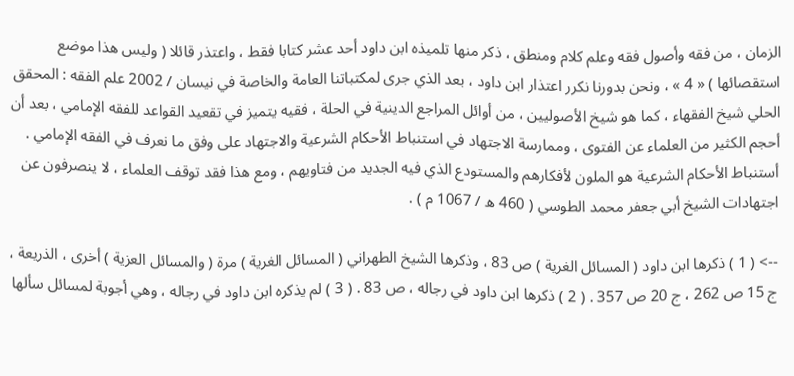الزمان ، من فقه وأصول فقه وعلم كلام ومنطق ، ذكر منها تلميذه ابن داود أحد عشر كتابا فقط ، واعتذر قائلا ( وليس هذا موضع استقصائها ) « 4 » ، ونحن بدورنا نكرر اعتذار ابن داود ، بعد الذي جرى لمكتباتنا العامة والخاصة في نيسان / 2002 علم الفقه : المحقق الحلي شيخ الفقهاء ، كما هو شيخ الأصوليين ، من أوائل المراجع الدينية في الحلة ، فقيه يتميز في تقعيد القواعد للفقه الإمامي ، بعد أن أحجم الكثير من العلماء عن الفتوى ، وممارسة الاجتهاد في استنباط الأحكام الشرعية والاجتهاد على وفق ما نعرف في الفقه الإمامي . أستنباط الأحكام الشرعية هو الملون لأفكارهم والمستودع الذي فيه الجديد من فتاويهم ، ومع هذا فقد توقف العلماء ، لا ينصرفون عن اجتهادات الشيخ أبي جعفر محمد الطوسي ( 460 ه / 1067 م ) .

--> ( 1 ) ذكرها ابن داود ( المسائل الغرية ) ص 83 ، وذكرها الشيخ الطهراني ( المسائل الغرية ) مرة ( والمسائل العزية ) أخرى ، الذريعة ، ج 15 ص 262 ، ج 20 ص 357 . ( 2 ) ذكرها ابن داود في رجاله ، ص 83 . ( 3 ) لم يذكره ابن داود في رجاله ، وهي أجوبة لمسائل سألها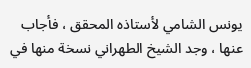يونس الشامي لأستاذه المحقق ، فأجاب عنها ، وجد الشيخ الطهراني نسخة منها في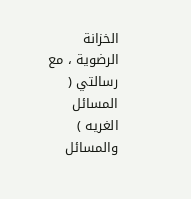الخزانة الرضوية ، مع رسالتي ( المسائل الغريه ) والمسائل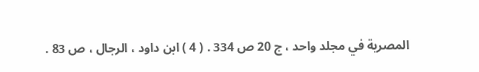المصرية في مجلد واحد ، ج 20 ص 334 . ( 4 ) ابن داود ، الرجال ، ص 83 .